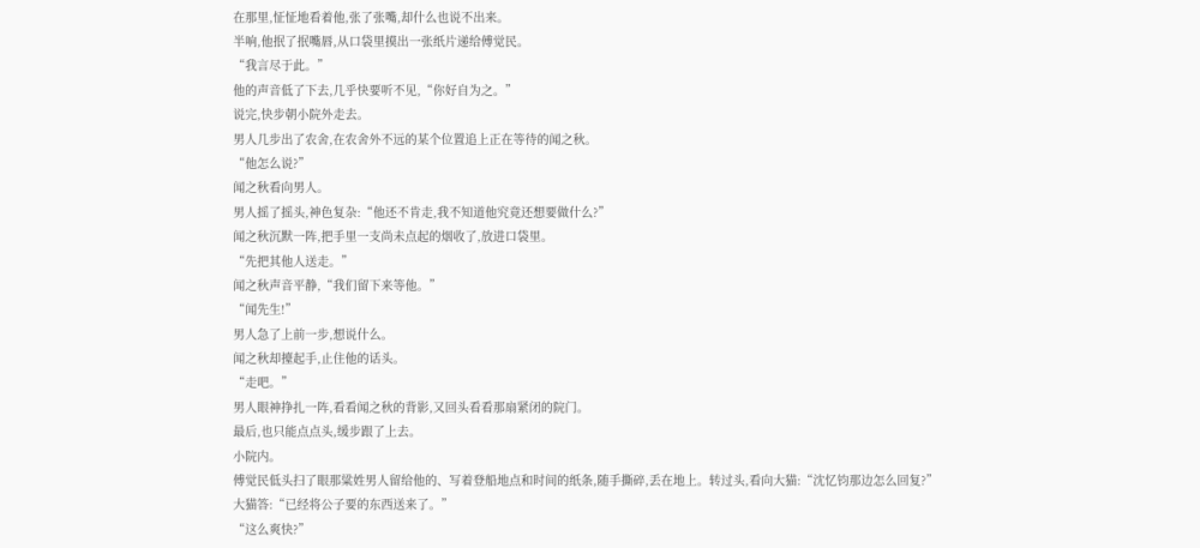在那里,怔怔地看着他,张了张嘴,却什么也说不出来。
半响,他抿了抿嘴唇,从口袋里摸出一张纸片递给傅觉民。
“我言尽于此。”
他的声音低了下去,几乎快要听不见,“你好自为之。”
说完,快步朝小院外走去。
男人几步出了农舍,在农舍外不远的某个位置追上正在等待的闻之秋。
“他怎么说?”
闻之秋看向男人。
男人摇了摇头,神色复杂:“他还不肯走,我不知道他究竟还想要做什么?”
闻之秋沉默一阵,把手里一支尚未点起的烟收了,放进口袋里。
“先把其他人送走。”
闻之秋声音平静,“我们留下来等他。”
“闻先生!”
男人急了上前一步,想说什么。
闻之秋却擡起手,止住他的话头。
“走吧。”
男人眼神挣扎一阵,看看闻之秋的背影,又回头看看那扇紧闭的院门。
最后,也只能点点头,缓步跟了上去。
小院内。
傅觉民低头扫了眼那粱姓男人留给他的、写着登船地点和时间的纸条,随手撕碎,丢在地上。转过头,看向大猫:“沈忆钧那边怎么回复?”
大猫答:“已经将公子要的东西送来了。”
“这么爽快?”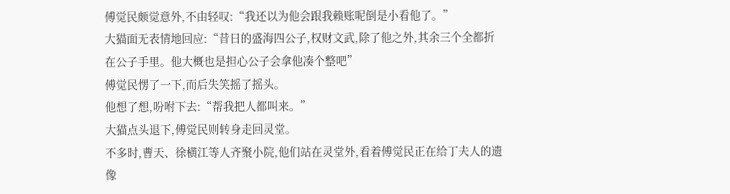傅觉民颇觉意外,不由轻叹:“我还以为他会跟我赖账呢倒是小看他了。”
大猫面无表情地回应:“昔日的盛海四公子,权财文武,除了他之外,其余三个全都折在公子手里。他大概也是担心公子会拿他凑个整吧”
傅觉民愣了一下,而后失笑摇了摇头。
他想了想,吩咐下去:“帮我把人都叫来。”
大猫点头退下,傅觉民则转身走回灵堂。
不多时,曹天、徐横江等人齐聚小院,他们站在灵堂外,看着傅觉民正在给丁夫人的遗像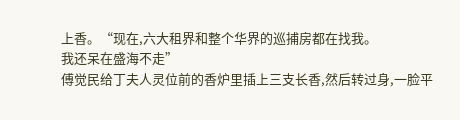上香。“现在,六大租界和整个华界的巡捕房都在找我。
我还呆在盛海不走”
傅觉民给丁夫人灵位前的香炉里插上三支长香,然后转过身,一脸平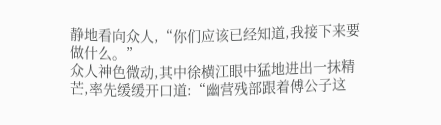静地看向众人,“你们应该已经知道,我接下来要做什么。”
众人神色微动,其中徐横江眼中猛地进出一抹精芒,率先缓缓开口道:“幽营残部跟着傅公子这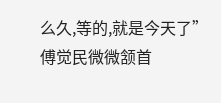么久,等的,就是今天了”
傅觉民微微颔首